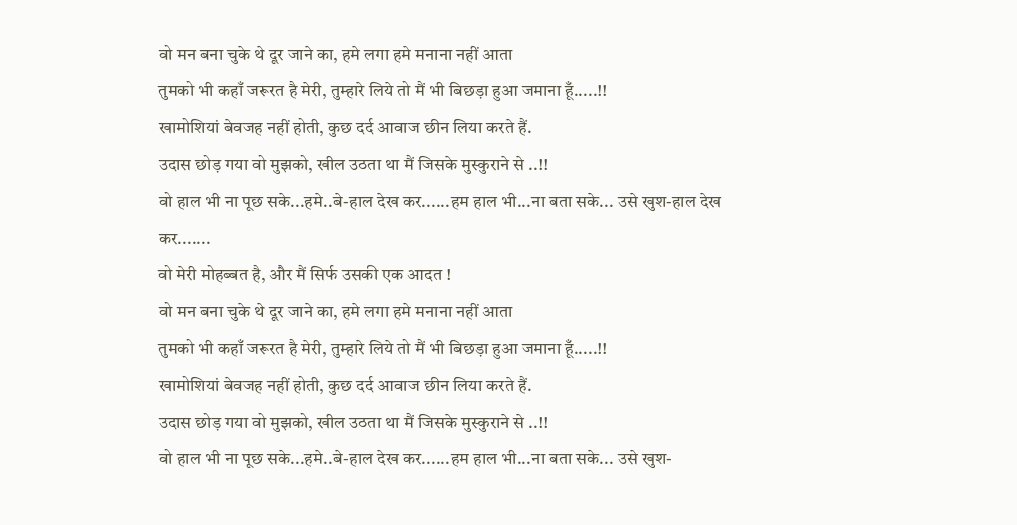वो मन बना चुके थे दूर जाने का, हमे लगा हमे मनाना नहीं आता
तुमको भी कहाँ जरूरत है मेरी, तुम्हारे लिये तो मैं भी बिछड़ा हुआ जमाना हूँ.....!!
खामोशियां बेवजह नहीं होती, कुछ दर्द आवाज छीन लिया करते हैं.
उदास छोड़ गया वो मुझको, खील उठता था मैं जिसके मुस्कुराने से ..!!
वो हाल भी ना पूछ सके...हमे..बे-हाल देख कर......हम हाल भी...ना बता सके... उसे खुश-हाल देख कर.......
वो मेरी मोहब्बत है, और मैं सिर्फ उसकी एक आदत !
वो मन बना चुके थे दूर जाने का, हमे लगा हमे मनाना नहीं आता
तुमको भी कहाँ जरूरत है मेरी, तुम्हारे लिये तो मैं भी बिछड़ा हुआ जमाना हूँ.....!!
खामोशियां बेवजह नहीं होती, कुछ दर्द आवाज छीन लिया करते हैं.
उदास छोड़ गया वो मुझको, खील उठता था मैं जिसके मुस्कुराने से ..!!
वो हाल भी ना पूछ सके...हमे..बे-हाल देख कर......हम हाल भी...ना बता सके... उसे खुश-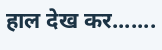हाल देख कर.......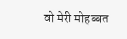वो मेरी मोहब्बत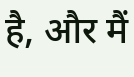है, और मैं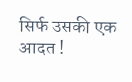सिर्फ उसकी एक आदत !